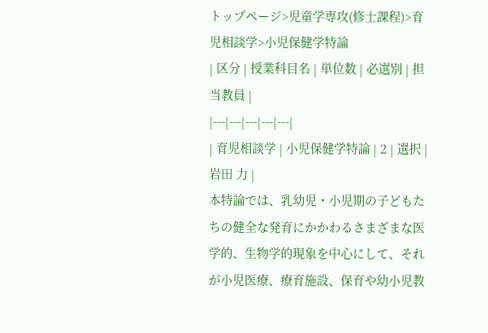トップページ>児童学専攻(修士課程)>育児相談学>小児保健学特論
| 区分 | 授業科目名 | 単位数 | 必選別 | 担当教員 |
|---|---|---|---|---|
| 育児相談学 | 小児保健学特論 | 2 | 選択 | 岩田 力 |
本特論では、乳幼児・小児期の子どもたちの健全な発育にかかわるさまざまな医学的、生物学的現象を中心にして、それが小児医療、療育施設、保育や幼小児教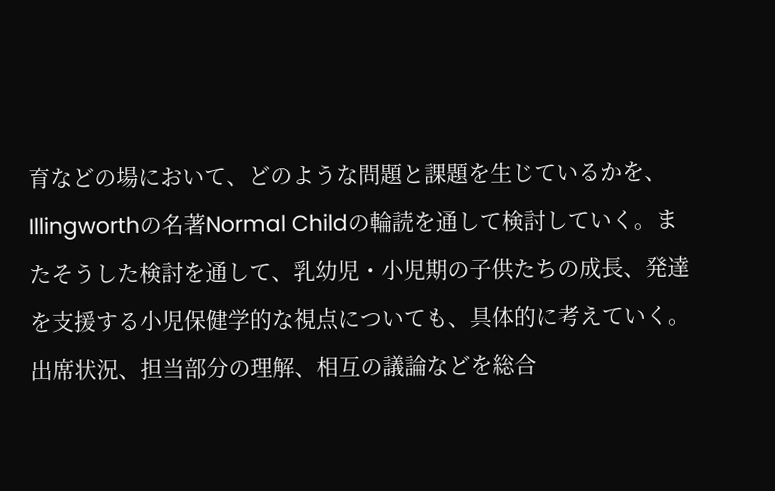育などの場において、どのような問題と課題を生じているかを、Illingworthの名著Normal Childの輪読を通して検討していく。またそうした検討を通して、乳幼児・小児期の子供たちの成長、発達を支援する小児保健学的な視点についても、具体的に考えていく。
出席状況、担当部分の理解、相互の議論などを総合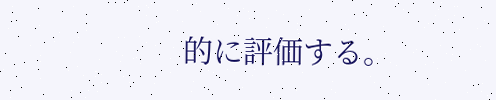的に評価する。